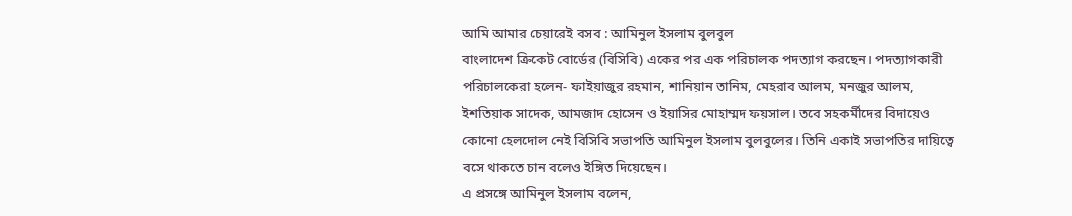আমি আমার চেয়ারেই বসব : আমিনুল ইসলাম বুলবুল
বাংলাদেশ ক্রিকেট বোর্ডের (বিসিবি) একের পর এক পরিচালক পদত্যাগ করছেন। পদত্যাগকারী পরিচালকেরা হলেন- ফাইয়াজুর রহমান, শানিয়ান তানিম, মেহরাব আলম, মনজুর আলম, ইশতিয়াক সাদেক, আমজাদ হোসেন ও ইয়াসির মোহাম্মদ ফয়সাল। তবে সহকর্মীদের বিদায়েও কোনো হেলদোল নেই বিসিবি সভাপতি আমিনুল ইসলাম বুলবুলের। তিনি একাই সভাপতির দায়িত্বে বসে থাকতে চান বলেও ইঙ্গিত দিয়েছেন।
এ প্রসঙ্গে আমিনুল ইসলাম বলেন,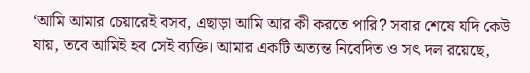‘আমি আমার চেয়ারেই বসব, এছাড়া আমি আর কী করতে পারি? সবার শেষে যদি কেউ যায়, তবে আমিই হব সেই ব্যক্তি। আমার একটি অত্যন্ত নিবেদিত ও সৎ দল রয়েছে,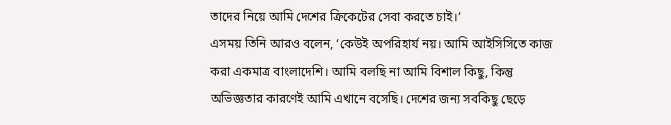তাদের নিয়ে আমি দেশের ক্রিকেটের সেবা করতে চাই।’
এসময় তিনি আরও বলেন, ‘কেউই অপরিহার্য নয়। আমি আইসিসিতে কাজ করা একমাত্র বাংলাদেশি। আমি বলছি না আমি বিশাল কিছু, কিন্তু অভিজ্ঞতার কারণেই আমি এখানে বসেছি। দেশের জন্য সবকিছু ছেড়ে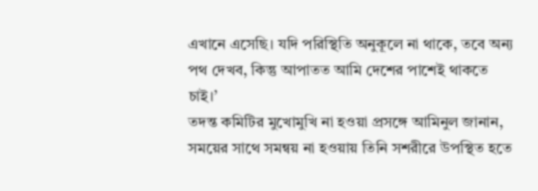এখানে এসেছি। যদি পরিস্থিতি অনুকূলে না থাকে, তবে অন্য পথ দেখব, কিন্তু আপাতত আমি দেশের পাশেই থাকতে চাই।’
তদন্ত কমিটির মুখোমুখি না হওয়া প্রসঙ্গে আমিনুল জানান, সময়ের সাথে সমন্বয় না হওয়ায় তিনি সশরীরে উপস্থিত হতে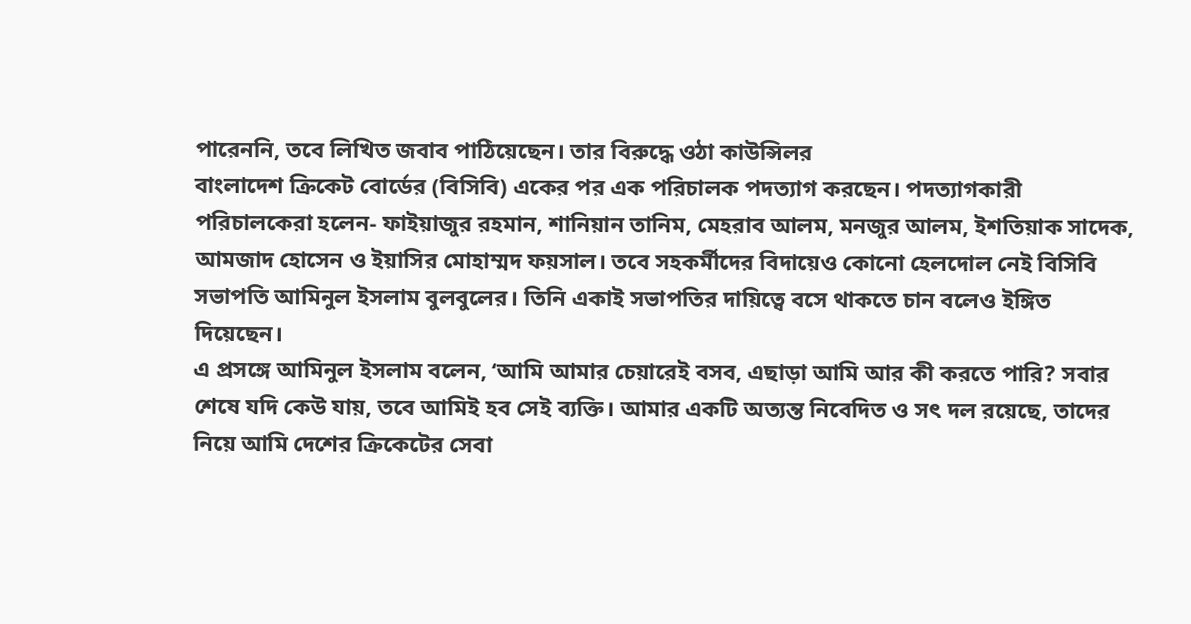পারেননি, তবে লিখিত জবাব পাঠিয়েছেন। তার বিরুদ্ধে ওঠা কাউন্সিলর
বাংলাদেশ ক্রিকেট বোর্ডের (বিসিবি) একের পর এক পরিচালক পদত্যাগ করছেন। পদত্যাগকারী পরিচালকেরা হলেন- ফাইয়াজুর রহমান, শানিয়ান তানিম, মেহরাব আলম, মনজুর আলম, ইশতিয়াক সাদেক, আমজাদ হোসেন ও ইয়াসির মোহাম্মদ ফয়সাল। তবে সহকর্মীদের বিদায়েও কোনো হেলদোল নেই বিসিবি সভাপতি আমিনুল ইসলাম বুলবুলের। তিনি একাই সভাপতির দায়িত্বে বসে থাকতে চান বলেও ইঙ্গিত দিয়েছেন।
এ প্রসঙ্গে আমিনুল ইসলাম বলেন, ‘আমি আমার চেয়ারেই বসব, এছাড়া আমি আর কী করতে পারি? সবার শেষে যদি কেউ যায়, তবে আমিই হব সেই ব্যক্তি। আমার একটি অত্যন্ত নিবেদিত ও সৎ দল রয়েছে, তাদের নিয়ে আমি দেশের ক্রিকেটের সেবা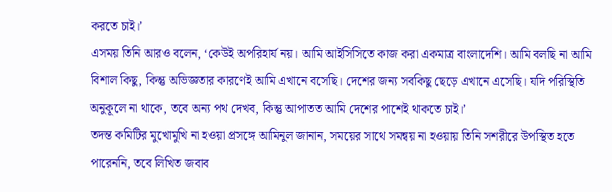করতে চাই।’
এসময় তিনি আরও বলেন, ‘কেউই অপরিহার্য নয়। আমি আইসিসিতে কাজ করা একমাত্র বাংলাদেশি। আমি বলছি না আমি বিশাল কিছু, কিন্তু অভিজ্ঞতার কারণেই আমি এখানে বসেছি। দেশের জন্য সবকিছু ছেড়ে এখানে এসেছি। যদি পরিস্থিতি অনুকূলে না থাকে, তবে অন্য পথ দেখব, কিন্তু আপাতত আমি দেশের পাশেই থাকতে চাই।’
তদন্ত কমিটির মুখোমুখি না হওয়া প্রসঙ্গে আমিনুল জানান, সময়ের সাথে সমন্বয় না হওয়ায় তিনি সশরীরে উপস্থিত হতে পারেননি, তবে লিখিত জবাব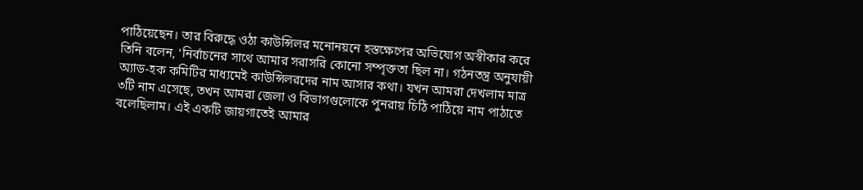পাঠিয়েছেন। তার বিরুদ্ধে ওঠা কাউন্সিলর মনোনয়নে হস্তক্ষেপের অভিযোগ অস্বীকার করে তিনি বলেন, ‘নির্বাচনের সাথে আমার সরাসরি কোনো সম্পৃক্ততা ছিল না। গঠনতন্ত্র অনুযায়ী অ্যাড-হক কমিটির মাধ্যমেই কাউন্সিলরদের নাম আসার কথা। যখন আমরা দেখলাম মাত্র ৩টি নাম এসেছে, তখন আমরা জেলা ও বিভাগগুলোকে পুনরায় চিঠি পাঠিয়ে নাম পাঠাতে বলেছিলাম। এই একটি জায়গাতেই আমার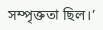সম্পৃক্ততা ছিল।’